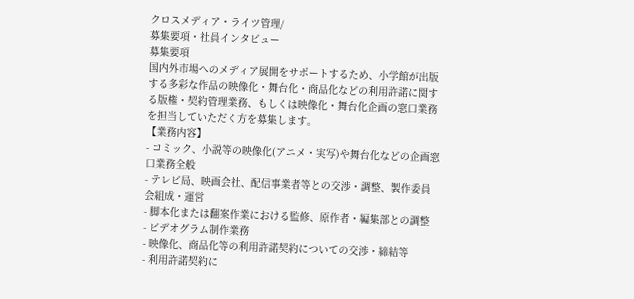クロスメディア・ライツ管理/
募集要項・社員インタビュー
募集要項
国内外市場へのメディア展開をサポートするため、小学館が出版する多彩な作品の映像化・舞台化・商品化などの利用許諾に関する版権・契約管理業務、もしくは映像化・舞台化企画の窓口業務を担当していただく方を募集します。
【業務内容】
- コミック、小説等の映像化(アニメ・実写)や舞台化などの企画窓口業務全般
- テレビ局、映画会社、配信事業者等との交渉・調整、製作委員会組成・運営
- 脚本化または翻案作業における監修、原作者・編集部との調整
- ビデオグラム制作業務
- 映像化、商品化等の利用許諾契約についての交渉・締結等
- 利用許諾契約に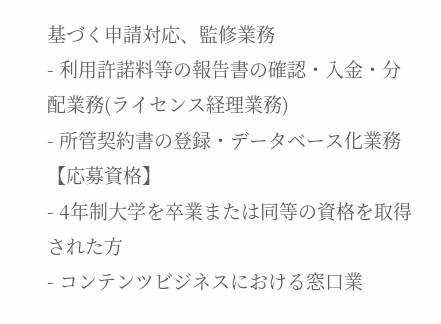基づく申請対応、監修業務
- 利用許諾料等の報告書の確認・入金・分配業務(ライセンス経理業務)
- 所管契約書の登録・データベース化業務
【応募資格】
- 4年制大学を卒業または同等の資格を取得された方
- コンテンツビジネスにおける窓口業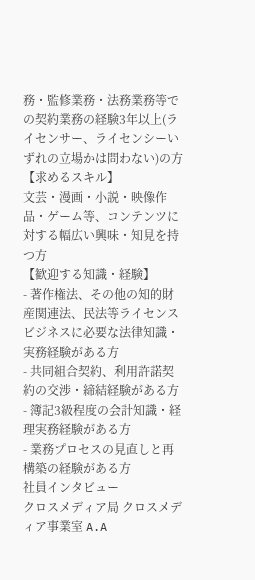務・監修業務・法務業務等での契約業務の経験3年以上(ライセンサー、ライセンシーいずれの立場かは問わない)の方
【求めるスキル】
文芸・漫画・小説・映像作品・ゲーム等、コンテンツに対する幅広い興味・知見を持つ方
【歓迎する知識・経験】
- 著作権法、その他の知的財産関連法、民法等ライセンスビジネスに必要な法律知識・実務経験がある方
- 共同組合契約、利用許諾契約の交渉・締結経験がある方
- 簿記3級程度の会計知識・経理実務経験がある方
- 業務プロセスの見直しと再構築の経験がある方
社員インタビュー
クロスメディア局 クロスメディア事業室 A.A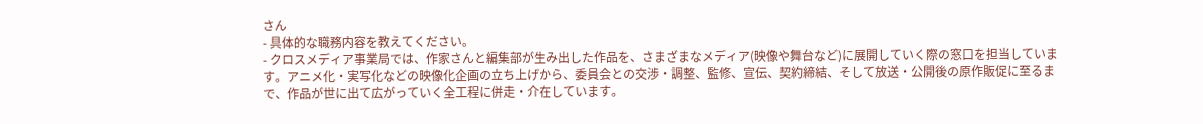さん
- 具体的な職務内容を教えてください。
- クロスメディア事業局では、作家さんと編集部が生み出した作品を、さまざまなメディア(映像や舞台など)に展開していく際の窓口を担当しています。アニメ化・実写化などの映像化企画の立ち上げから、委員会との交渉・調整、監修、宣伝、契約締結、そして放送・公開後の原作販促に至るまで、作品が世に出て広がっていく全工程に併走・介在しています。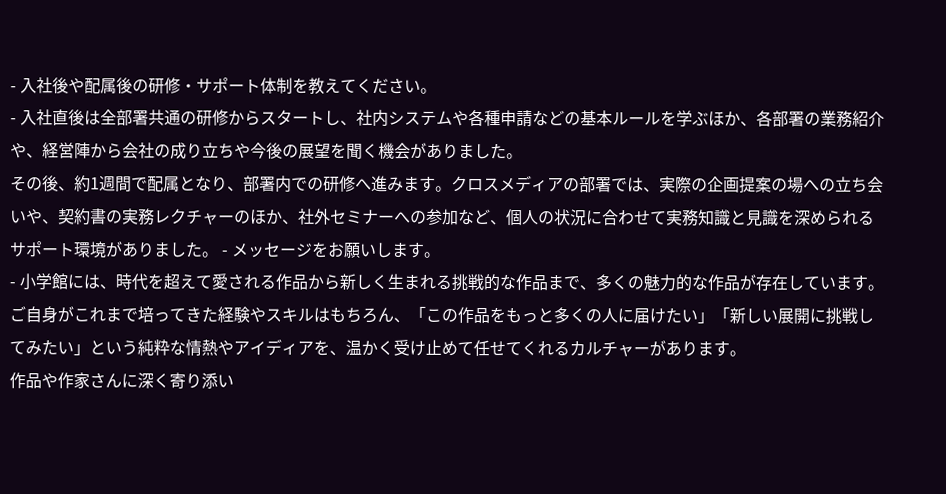- 入社後や配属後の研修・サポート体制を教えてください。
- 入社直後は全部署共通の研修からスタートし、社内システムや各種申請などの基本ルールを学ぶほか、各部署の業務紹介や、経営陣から会社の成り立ちや今後の展望を聞く機会がありました。
その後、約1週間で配属となり、部署内での研修へ進みます。クロスメディアの部署では、実際の企画提案の場への立ち会いや、契約書の実務レクチャーのほか、社外セミナーへの参加など、個人の状況に合わせて実務知識と見識を深められるサポート環境がありました。 - メッセージをお願いします。
- 小学館には、時代を超えて愛される作品から新しく生まれる挑戦的な作品まで、多くの魅力的な作品が存在しています。
ご自身がこれまで培ってきた経験やスキルはもちろん、「この作品をもっと多くの人に届けたい」「新しい展開に挑戦してみたい」という純粋な情熱やアイディアを、温かく受け止めて任せてくれるカルチャーがあります。
作品や作家さんに深く寄り添い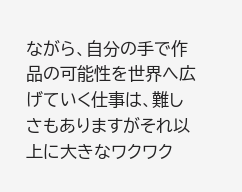ながら、自分の手で作品の可能性を世界へ広げていく仕事は、難しさもありますがそれ以上に大きなワクワク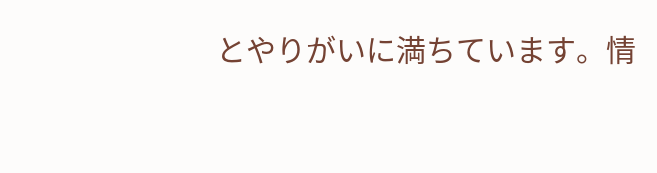とやりがいに満ちています。情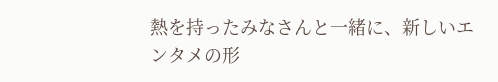熱を持ったみなさんと一緒に、新しいエンタメの形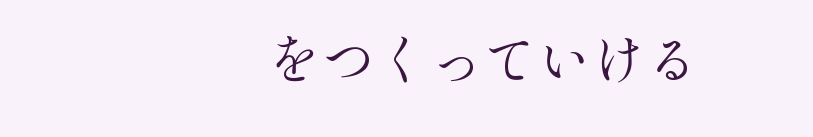をつくっていける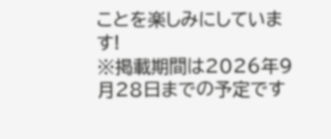ことを楽しみにしています!
※掲載期間は2026年9月28日までの予定です